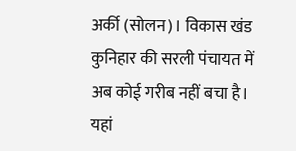अर्की (सोलन)। विकास खंड कुनिहार की सरली पंचायत में अब कोई गरीब नहीं बचा है। यहां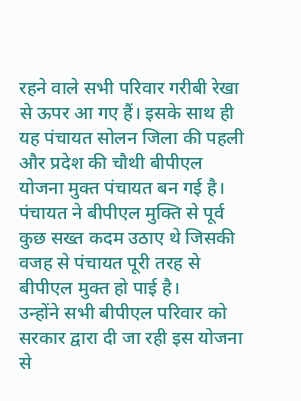रहने वाले सभी परिवार गरीबी रेखा से ऊपर आ गए हैं। इसके साथ ही यह पंचायत सोलन जिला की पहली और प्रदेश की चौथी बीपीएल योजना मुक्त पंचायत बन गई है। पंचायत ने बीपीएल मुक्ति से पूर्व कुछ सख्त कदम उठाए थे जिसकी वजह से पंचायत पूरी तरह से बीपीएल मुक्त हो पाई है।
उन्होंने सभी बीपीएल परिवार को सरकार द्वारा दी जा रही इस योजना से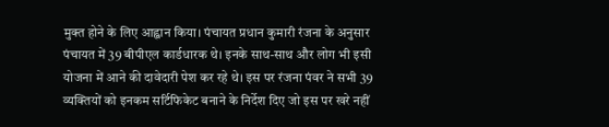मुक्त होने के लिए आह्वान किया। पंचायत प्रधान कुमारी रंजना के अनुसार पंचायत में 39 बीपीएल कार्डधारक थे। इनके साथ-साथ और लोग भी इसी योजना में आने की दावेदारी पेश कर रहे थे। इस पर रंजना पंवर ने सभी 39 व्यक्तियों को इनकम सर्टिफिकेट बनाने के निर्देश दिए जो इस पर खरे नहीं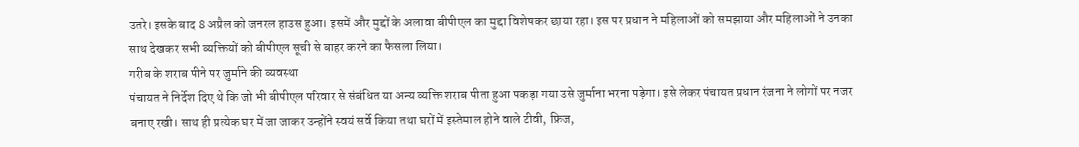उतरे। इसके बाद 8 अप्रैल को जनरल हाउस हुआ। इसमें और मुद्दों के अलावा बीपीएल का मुद्दा विशेषकर छाया रहा। इस पर प्रधान ने महिलाओं को समझाया और महिलाओं ने उनका साथ देखकर सभी व्यक्तियों को बीपीएल सूची से बाहर करने का फैसला लिया।
गरीब के शराब पीने पर जुर्माने की व्यवस्था
पंचायत ने निर्देश दिए थे कि जो भी बीपीएल परिवार से संबंधित या अन्य व्यक्ति शराब पीता हुआ पकड़ा गया उसे जुर्माना भरना पड़ेगा। इसे लेकर पंचायत प्रधान रंजना ने लोगों पर नजर बनाए रखी। साथ ही प्रत्येक घर में जा जाकर उन्होंने स्वयं सर्वे किया तथा घरों में इस्तेमाल होने वाले टीवी, फ्रिज,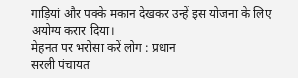गाड़ियां और पक्के मकान देखकर उन्हें इस योजना के लिए अयोग्य करार दिया।
मेहनत पर भरोसा करें लोग : प्रधान
सरली पंचायत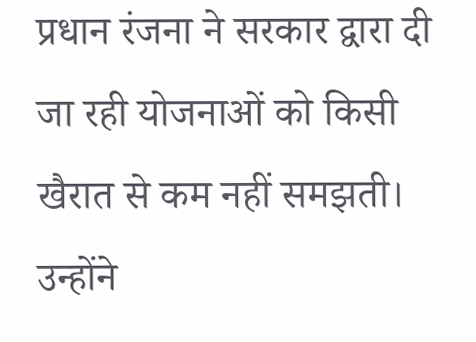प्रधान रंजना ने सरकार द्वारा दी जा रही योजनाओं को किसी खैरात से कम नहीं समझती। उन्होंने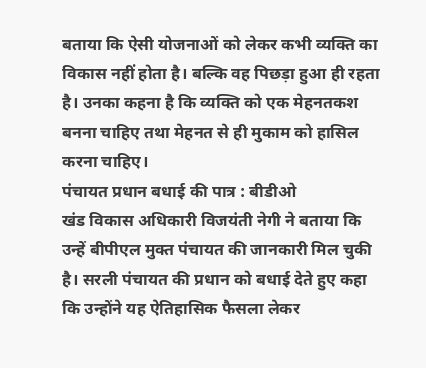बताया कि ऐसी योजनाओं को लेकर कभी व्यक्ति का विकास नहीं होता है। बल्कि वह पिछड़ा हुआ ही रहता है। उनका कहना है कि व्यक्ति को एक मेहनतकश बनना चाहिए तथा मेहनत से ही मुकाम को हासिल करना चाहिए।
पंचायत प्रधान बधाई की पात्र : बीडीओ
खंड विकास अधिकारी विजयंती नेगी ने बताया कि उन्हें बीपीएल मुक्त पंचायत की जानकारी मिल चुकी है। सरली पंचायत की प्रधान को बधाई देते हुए कहा कि उन्होंने यह ऐतिहासिक फैसला लेकर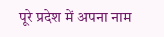पूरे प्रदेश में अपना नाम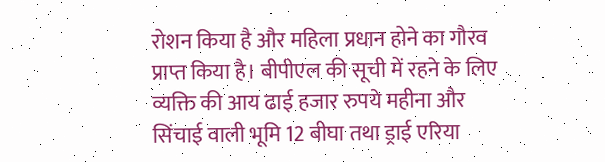रोशन किया है और महिला प्रधान होने का गौरव प्राप्त किया है। बीपीएल की सूची में रहने के लिए व्यक्ति की आय ढाई हजार रुपये महीना और सिंचाई वाली भूमि 12 बीघा तथा ड्राई एरिया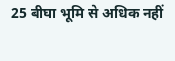25 बीघा भूमि से अधिक नहीं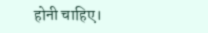होनी चाहिए।